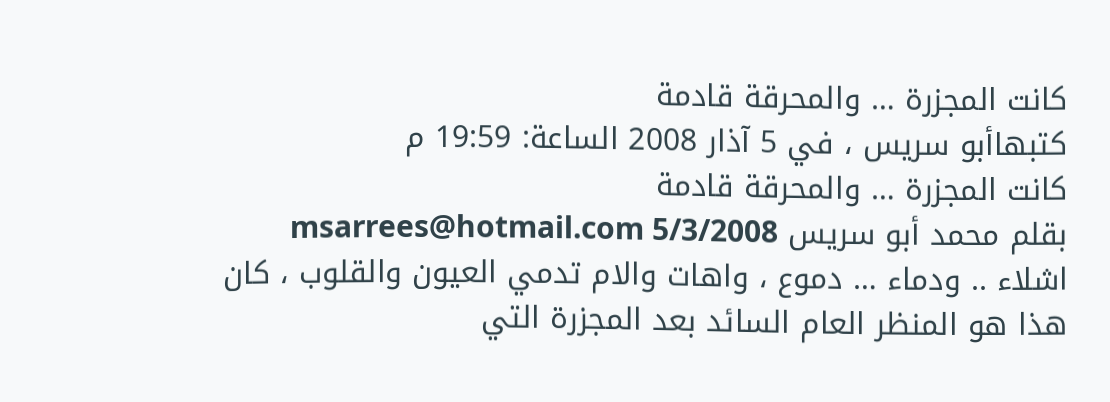كانت المجزرة … والمحرقة قادمة
كتبهاأبو سريس ، في 5 آذار 2008 الساعة: 19:59 م
كانت المجزرة … والمحرقة قادمة
بقلم محمد أبو سريس msarrees@hotmail.com 5/3/2008
اشلاء .. ودماء … دموع ، واهات والام تدمي العيون والقلوب ، كان هذا هو المنظر العام السائد بعد المجزرة التي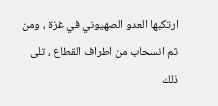ارتكبها العدو الصهيوني في غزة ، ومن ثم انسحاب من اطراف القطاع ، تلى ذلك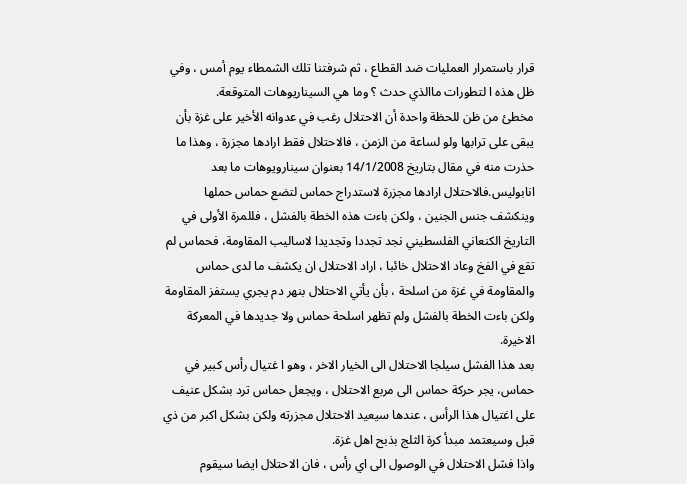قرار باستمرار العمليات ضد القطاع ، ثم شرفتنا تلك الشمطاء يوم أمس ، وفي ظل هذه ا لتطورات ماالذي حدث ؟ وما هي السيناريوهات المتوقعة.
مخطئ من ظن للحظة واحدة أن الاحتلال رغب في عدوانه الأخير على غزة بأن يبقى على ترابها ولو لساعة من الزمن ، فالاحتلال فقط ارادها مجزرة ، وهذا ما حذرت منه في مقال بتاريخ 14/1/2008 بعنوان سينارويوهات ما بعد انابوليس.فالاحتلال ارادها مجزرة لاستدراج حماس لتضع حماس حملها وينكشف جنس الجنين ، ولكن باءت هذه الخطة بالفشل ، فللمرة الأولى في التاريخ الكنعاني الفلسطيني نجد تجددا وتجديدا لاساليب المقاومة، فحماس لم تقع في الفخ وعاد الاحتلال خائبا ، اراد الاحتلال ان يكشف ما لدى حماس والمقاومة في غزة من اسلحة ، بأن يأتي الاحتلال بنهر دم يجري يستفز المقاومة ولكن باءت الخطة بالفشل ولم تظهر اسلحة حماس ولا جديدها في المعركة الاخيرة.
بعد هذا الفشل سيلجا الاحتلال الى الخيار الاخر ، وهو ا غتيال رأس كبير في حماس، يجر حركة حماس الى مربع الاحتلال ، ويجعل حماس ترد بشكل عنيف على اغتيال هذا الرأس ، عندها سيعيد الاحتلال مجزرته ولكن بشكل اكبر من ذي قبل وسيعتمد مبدأ كرة الثلج بذبح اهل غزة.
واذا فشل الاحتلال في الوصول الى اي رأس ، فان الاحتلال ايضا سيقوم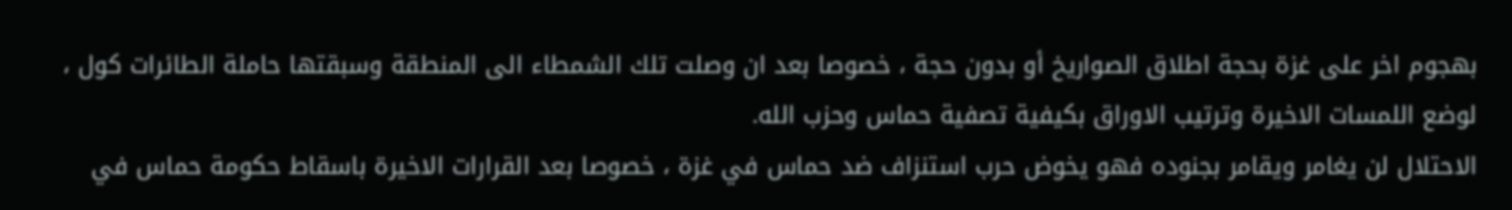بهجوم اخر على غزة بحجة اطلاق الصواريخ أو بدون حجة ، خصوصا بعد ان وصلت تلك الشمطاء الى المنطقة وسبقتها حاملة الطائرات كول ، لوضع اللمسات الاخيرة وترتيب الاوراق بكيفية تصفية حماس وحزب الله.
الاحتلال لن يغامر ويقامر بجنوده فهو يخوض حرب استنزاف ضد حماس في غزة ، خصوصا بعد القرارات الاخيرة باسقاط حكومة حماس في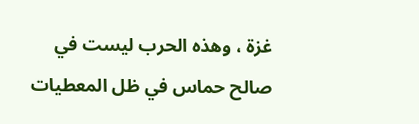غزة ، وهذه الحرب ليست في صالح حماس في ظل المعطيات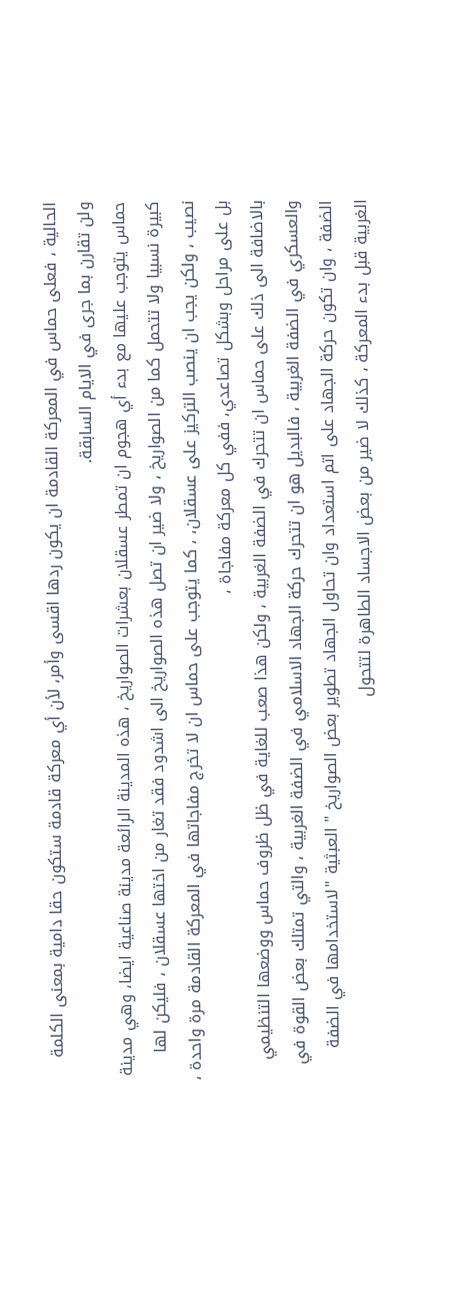الحالية ، فعلى حماس في المعركة القادمة ان يكون ردها اقسى وأمر، لأن أي معركة قادمة ستكون حقا دامية بمعنى الكلمة ولن تقارن بما جرى في الايام السابقة.
حماس يتوجب عليها مع بدء أي هجوم ان تمطر عسقلان بعشرات الصواريخ ، هذه المدينة الرائعة مدينة صناعية ايضا، وهي مدينة كبيرة نسبيا ولا تتحمل كما من الصواريخ ، ولا ضير ان تصل هذه الصواريخ الى اشدود فقد تغار من اختها عسقلان ، فليكن لها نصيب ، ولكن يجب ان ينصب التركيز على عسقلان، ، كما يتوجب على حماس ان لا تخرج مفاجاتها في المعركة القادمة مرة واحدة ، بل على مراحل وبشكل تصاعدي، ففي كل معركة مفاجاة ،
بالاضافة الى ذلك على حماس ان تتحرك في الضفة الغربية ، ولكن هذا صعب للغاية في ظل ظروف حماس ووضعها التنظيمي والعسكري في الضفة الغربية ، فالبديل هو ان تتحرك حركة الجهاد الاسلامي في الضفة الغربية ، والتي تمتلك بعض القوة في الضفة ، وان تكون حركة الجهاد على اتم استعداد وان تحاول الجهاد تطوير بعض الصواريخ " العبثية "لاستخدامها في الضفة الغربية قبل بدء المعركة ، كذلك لا ضير من بعض الاجساد الطاهرة لتتحول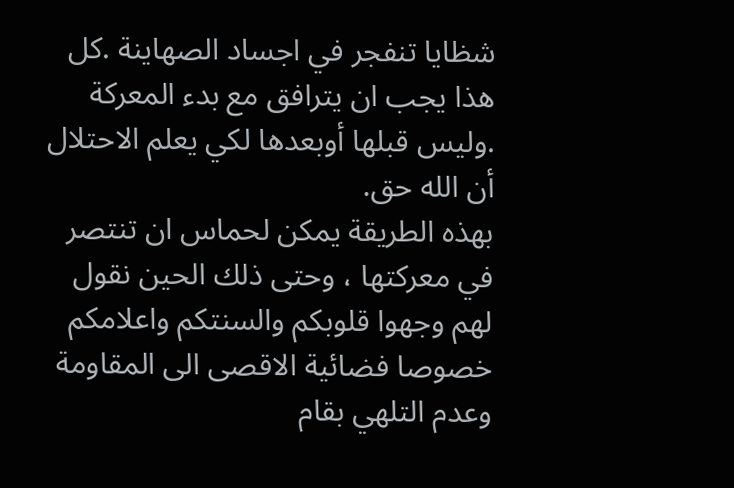شظايا تنفجر في اجساد الصهاينة .كل هذا يجب ان يترافق مع بدء المعركة .وليس قبلها أوبعدها لكي يعلم الاحتلال أن الله حق.
بهذه الطريقة يمكن لحماس ان تنتصر في معركتها ، وحتى ذلك الحين نقول لهم وجهوا قلوبكم والسنتكم واعلامكم خصوصا فضائية الاقصى الى المقاومة وعدم التلهي بقام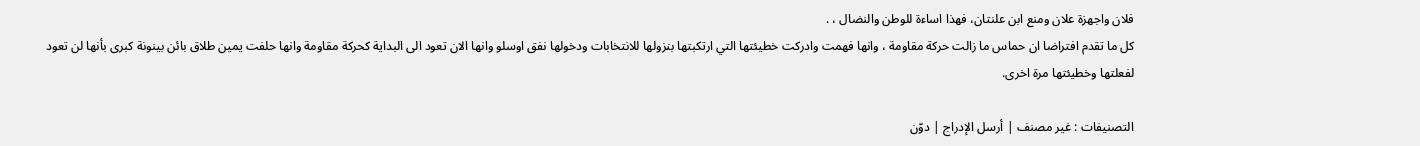فلان واجهزة علان ومنع ابن علنتان، فهذا اساءة للوطن والنضال ، .
كل ما تقدم افتراضا ان حماس ما زالت حركة مقاومة ، وانها فهمت وادركت خطيئتها التي ارتكبتها بنزولها للانتخابات ودخولها نفق اوسلو وانها الان تعود الى البداية كحركة مقاومة وانها حلفت يمين طلاق بائن بينونة كبرى بأنها لن تعود لفعلتها وخطيئتها مرة اخرى.

التصنيفات : غير مصنف | أرسل الإدراج | دوّن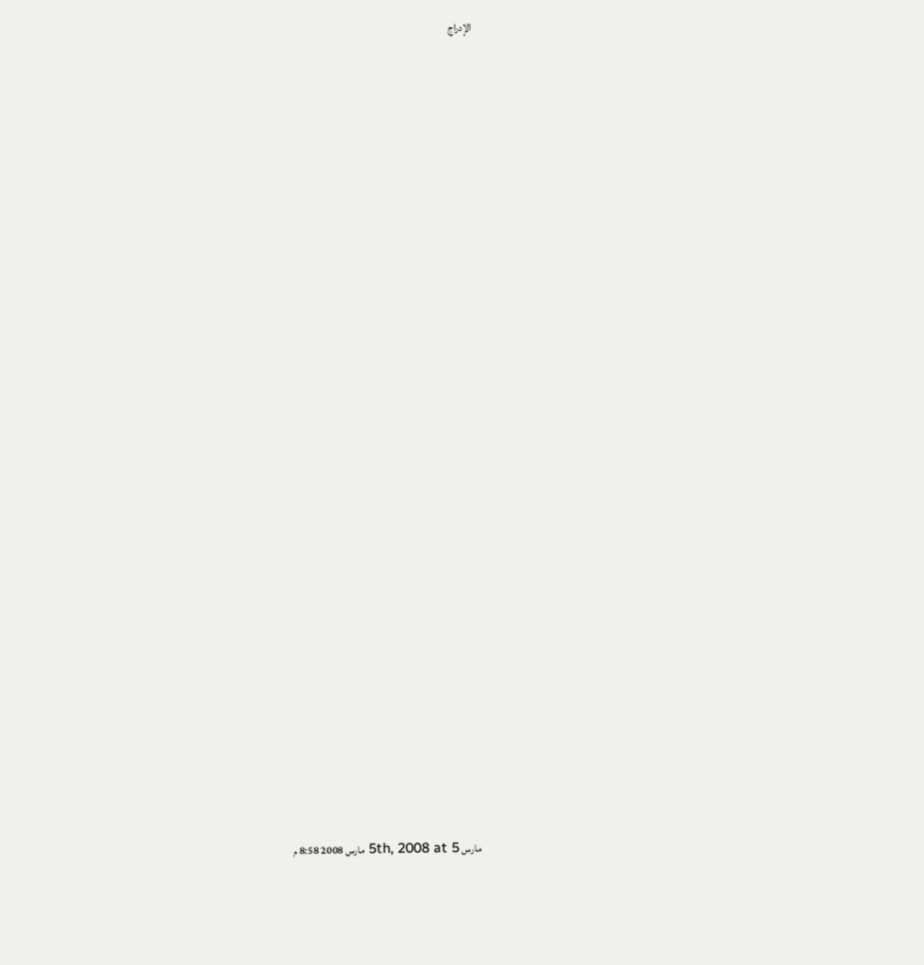الإدراج

























مارس 5th, 2008 at 5 مارس 2008 8:58 م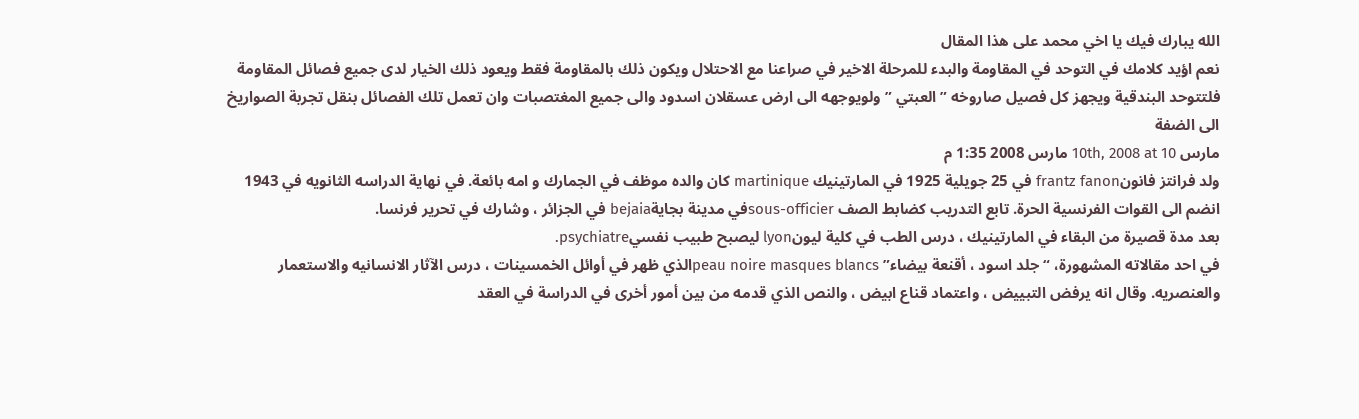الله يبارك فيك يا اخي محمد على هذا المقال
نعم اؤيد كلامك في التوحد في المقاومة والبدء للمرحلة الاخير في صراعنا مع الاحتلال ويكون ذلك بالمقاومة فقط ويعود ذلك الخيار لدى جميع فصائل المقاومة
فلتتوحد البندقية ويجهز كل فصيل صاروخه ” العبتي ” ولويوجهه الى ارض عسقلان اسدود والى جميع المغتصبات وان تعمل تلك الفصائل بنقل تجربة الصواريخ الى الضفة
مارس 10th, 2008 at 10 مارس 2008 1:35 م
ولد فرانتز فانونfrantz fanon في 25 جويلية 1925 في المارتينيك martinique كان والده موظف في الجمارك و امه بائعة. في نهاية الدراسه الثانويه في 1943 انضم الى القوات الفرنسية الحرة. تابع التدريب كضابط الصف sous-officierفي مدينة بجايةbejaia في الجزائر ، وشارك في تحرير فرنسا.
بعد مدة قصيرة من البقاء في المارتينيك ، درس الطب في كلية ليونlyon ليصبح طبيب نفسيpsychiatre.
في احد مقالاته المشهورة، “جلد اسود ، أقنعة بيضاء” peau noire masques blancsالذي ظهر في أوائل الخمسينات ، درس الآثار الانسانيه والاستعمار والعنصريه. وقال انه يرفض التبييض ، واعتماد قناع ابيض ، والنص الذي قدمه من بين أمور أخرى في الدراسة في العقد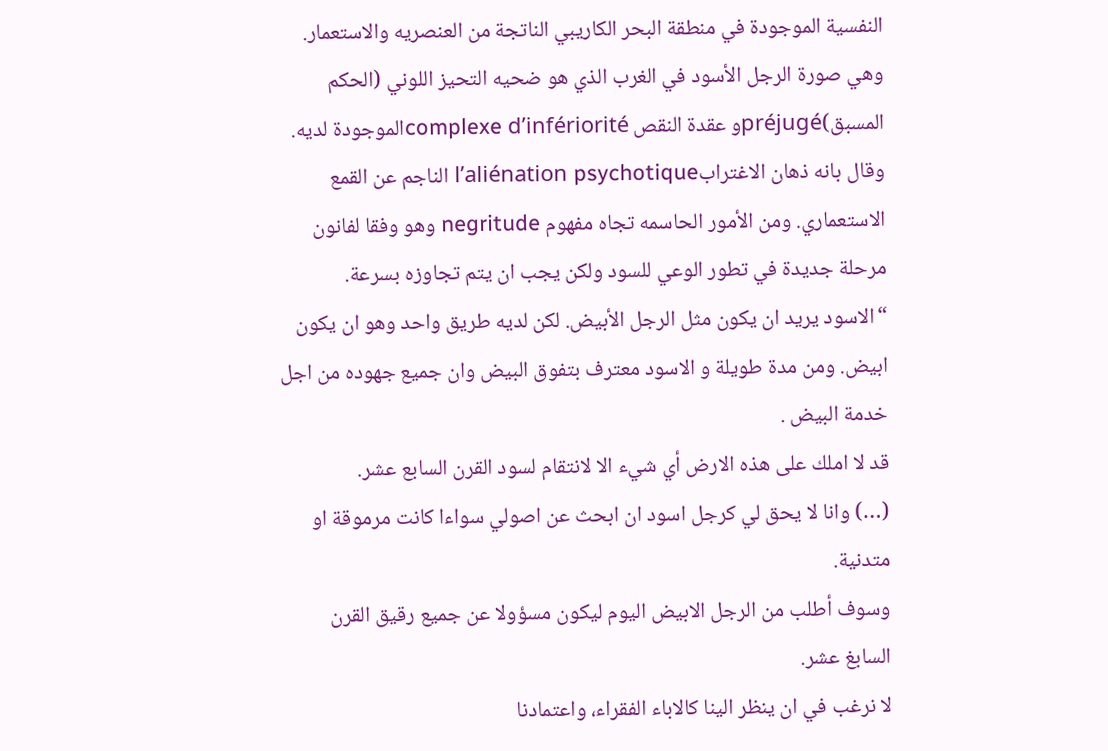النفسية الموجودة في منطقة البحر الكاريبي الناتجة من العنصريه والاستعمار. وهي صورة الرجل الأسود في الغرب الذي هو ضحيه التحيز اللوني (الحكم المسبق)préjugéو عقدة النقص complexe d’inférioritéالموجودة لديه. وقال بانه ذهان الاغترابl’aliénation psychotique الناجم عن القمع الاستعماري. ومن الأمور الحاسمه تجاه مفهوم negritude وهو وفقا لفانون مرحلة جديدة في تطور الوعي للسود ولكن يجب ان يتم تجاوزه بسرعة.
“الاسود يريد ان يكون مثل الرجل الأبيض. لكن لديه طريق واحد وهو ان يكون ابيض. ومن مدة طويلة و الاسود معترف بتفوق البيض وان جميع جهوده من اجل خدمة البيض .
قد لا املك على هذه الارض أي شيء الا لانتقام لسود القرن السابع عشر.
(…) وانا لا يحق لي كرجل اسود ان ابحث عن اصولي سواءا كانت مرموقة او متدنية.
وسوف أطلب من الرجل الابيض اليوم ليكون مسؤولا عن جميع رقيق القرن السابغ عشر.
لا نرغب في ان ينظر الينا كالاباء الفقراء، واعتمادنا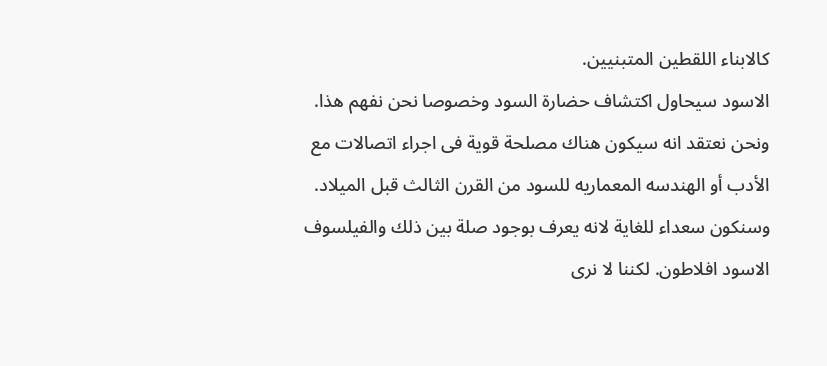كالابناء اللقطين المتبنيين.
الاسود سيحاول اكتشاف حضارة السود وخصوصا نحن نفهم هذا.
ونحن نعتقد انه سيكون هناك مصلحة قوية فى اجراء اتصالات مع الأدب أو الهندسه المعماريه للسود من القرن الثالث قبل الميلاد. وسنكون سعداء للغاية لانه يعرف بوجود صلة بين ذلك والفيلسوف الاسود افلاطون. لكننا لا نرى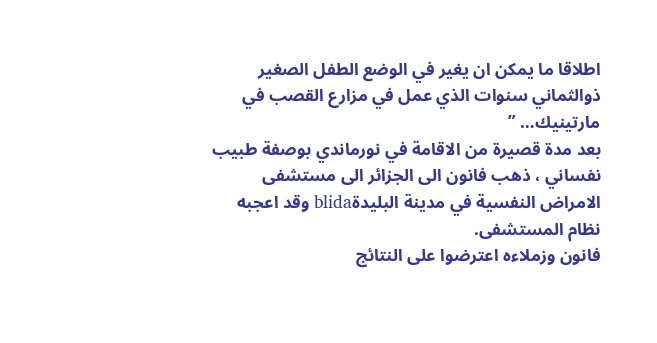اطلاقا ما يمكن ان يغير في الوضع الطفل الصغير ذوالثماني سنوات الذي عمل في مزارع القصب في مارتينيك… ”
بعد مدة قصيرة من الاقامة في نورماندي بوصفة طبيب نفساني ، ذهب فانون الى الجزائر الى مستشفى الامراض النفسية في مدينة البليدةblida وقد اعجبه نظام المستشفى.
فانون وزملاءه اعترضوا على النتائج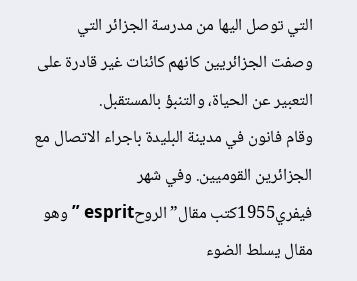التي توصل اليها من مدرسة الجزائر التي وصفت الجزائريين كانهم كائنات غير قادرة على التعبير عن الحياة، والتنبؤ بالمستقبل.
وقام فانون في مدينة البليدة باجراء الاتصال مع الجزائرين القوميين. وفي شهر فيفري1955كتب مقال”الروحesprit ” وهو مقال يسلط الضوء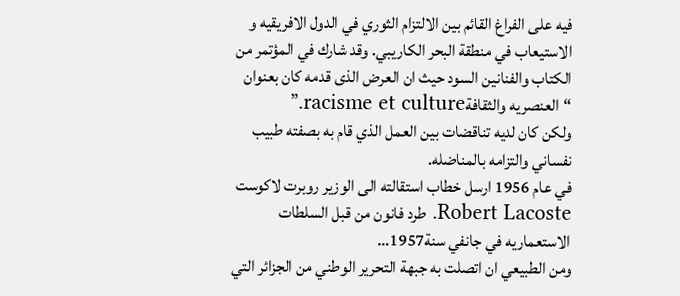فيه على الفراغ القائم بين الالتزام الثوري في الدول الافريقيه و الاستيعاب في منطقة البحر الكاريبي. وقد شارك في المؤتمر من الكتاب والفنانين السود حيث ان العرض الذى قدمه كان بعنوان “العنصريه والثقافةracisme et culture.”
ولكن كان لديه تناقضات بين العمل الذي قام به بصفته طبيب نفساني والتزامه بالمناضله.
في عام 1956 ارسل خطاب استقالته الى الوزير روبرت لاكوست Robert Lacoste. طرد فانون من قبل السلطات الاستعماريه في جانفي سنة1957…
ومن الطبيعي ان اتصلت به جبهة التحرير الوطني من الجزائر التي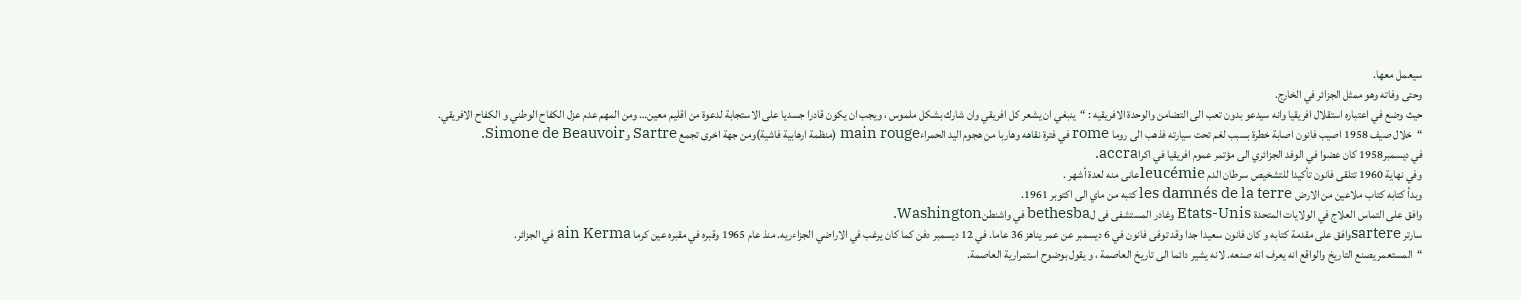سيعمل معها.
وحتى وفاته وهو ممثل الجزائر في الخارج.
حيث وضع في اعتباره استقلال افريقيا وانه سيدعو بدون تعب الى التضامن والوحدة الافريقيه : “ينبغي ان يشعر كل افريقي وان شارك بشكل ملموس ، ويجب ان يكون قادرا جسديا على الاستجابة لدعوة من اقليم معين… ومن المهم عدم عزل الكفاح الوطني و الكفاح الافريقي.
“خلال صيف 1958 اصيب فانون اصابة خطرة بسبب لغم تحت سيارته فذهب الى روما rome في فترة نقاهه وهاربا من هجوم اليد الحمراءmain rouge (منظمة ارهابية فاشية)ومن جهة اخرى تجمع Sartre وSimone de Beauvoir.
في ديسمبر1958 كان عضوا في الوفد الجزائري الى مؤتمر عموم افريقيا في اكراaccra.
وفي نهاية 1960 تتلقى فانون تأكيدا للتشخيص سرطان الدم leucémieعانى منه لعدة أشهر .
وبدأ كتابه كتاب ملاعين من الارض les damnés de la terre كتبه من ماي الى اكتوبر 1961.
وافق على التماس العلاج في الولايات المتحدة Etats-Unis وغادر المستشفى فى لbethesba في واشنطنWashington.
سارتر sartereوافق على مقدمة كتابه و كان فانون سعيدا جدا وقد توفى فانون في 6 ديسمبر عن عمر يناهز 36 عاما. في 12 ديسمبر دفن كما كان يرغب في الاراضي الجزاءريه. منذ عام 1965 وقبره في مقبره عين كرما ain Kerma في الجزائر.
“المستعمر يصنع التاريخ والواقع انه يعرف انه صنعه. لانه يشير دائما الى تاريخ العاصمة ، و يقول بوضوح استمرارية العاصمة.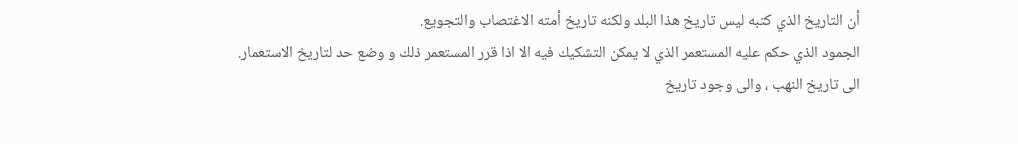أن التاريخ الذي كتبه ليس تاريخ هذا البلد ولكنه تاريخ أمته الاغتصاب والتجويع.
الجمود الذي حكم عليه المستعمر الذي لا يمكن التشكيك فيه الا اذا قرر المستعمر ذلك و وضع حد لتاريخ الاستعمار.
الى تاريخ النهب ، والى وجود تاريخ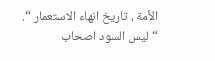الأمة ، تاريخ انهاء الاستعمار “.
“ليس السود اصحاب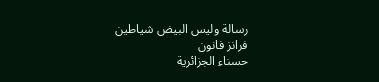رسالة وليس البيض شياطين
فرانز فانون
حسناء الجزائرية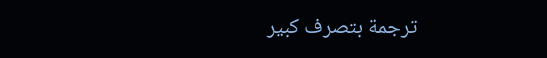ترجمة بتصرف كبير